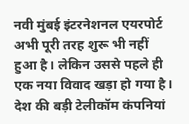नवी मुंबई इंटरनेशनल एयरपोर्ट अभी पूरी तरह शुरू भी नहीं हुआ है। लेकिन उससे पहले ही एक नया विवाद खड़ा हो गया है। देश की बड़ी टेलीकॉम कंपनियां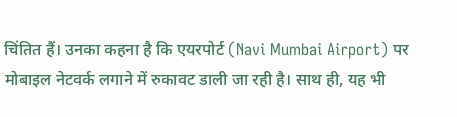चिंतित हैं। उनका कहना है कि एयरपोर्ट (Navi Mumbai Airport) पर मोबाइल नेटवर्क लगाने में रुकावट डाली जा रही है। साथ ही, यह भी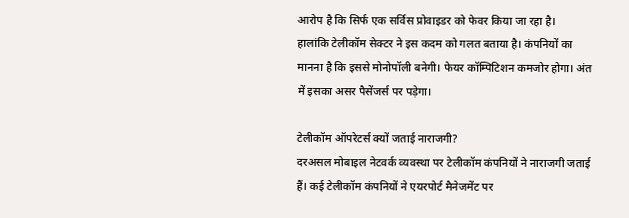आरोप है कि सिर्फ एक सर्विस प्रोवाइडर को फेवर किया जा रहा है।
हालांकि टेलीकॉम सेक्टर ने इस कदम को गलत बताया है। कंपनियों का मानना है कि इससे मोनोपॉली बनेगी। फेयर कॉम्पिटिशन कमजोर होगा। अंत में इसका असर पैसेंजर्स पर पड़ेगा।

टेलीकॉम ऑपरेटर्स क्यों जताई नाराजगी?
दरअसल मोबाइल नेटवर्क व्यवस्था पर टेलीकॉम कंपनियों ने नाराजगी जताई हैं। कई टेलीकॉम कंपनियों ने एयरपोर्ट मैनेजमेंट पर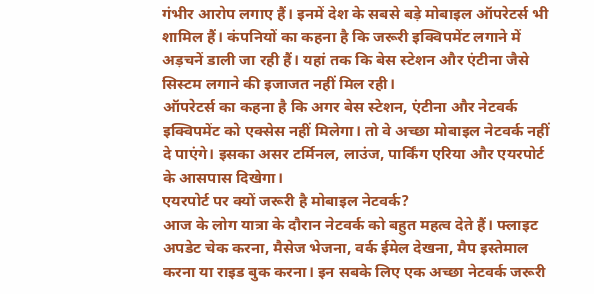गंभीर आरोप लगाए हैं। इनमें देश के सबसे बड़े मोबाइल ऑपरेटर्स भी शामिल हैं। कंपनियों का कहना है कि जरूरी इक्विपमेंट लगाने में अड़चनें डाली जा रही हैं। यहां तक कि बेस स्टेशन और एंटीना जैसे सिस्टम लगाने की इजाजत नहीं मिल रही।
ऑपरेटर्स का कहना है कि अगर बेस स्टेशन, एंटीना और नेटवर्क इक्विपमेंट को एक्सेस नहीं मिलेगा। तो वे अच्छा मोबाइल नेटवर्क नहीं दे पाएंगे। इसका असर टर्मिनल, लाउंज, पार्किंग एरिया और एयरपोर्ट के आसपास दिखेगा।
एयरपोर्ट पर क्यों जरूरी है मोबाइल नेटवर्क?
आज के लोग यात्रा के दौरान नेटवर्क को बहुत महत्व देते हैं। फ्लाइट अपडेट चेक करना, मैसेज भेजना, वर्क ईमेल देखना, मैप इस्तेमाल करना या राइड बुक करना। इन सबके लिए एक अच्छा नेटवर्क जरूरी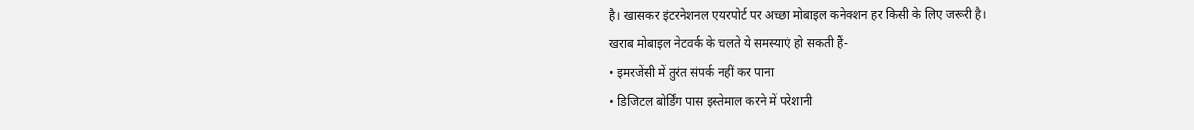है। खासकर इंटरनेशनल एयरपोर्ट पर अच्छा मोबाइल कनेक्शन हर किसी के लिए जरूरी है।
खराब मोबाइल नेटवर्क के चलते ये समस्याएं हो सकती हैं-
• इमरजेंसी में तुरंत संपर्क नहीं कर पाना
• डिजिटल बोर्डिंग पास इस्तेमाल करने में परेशानी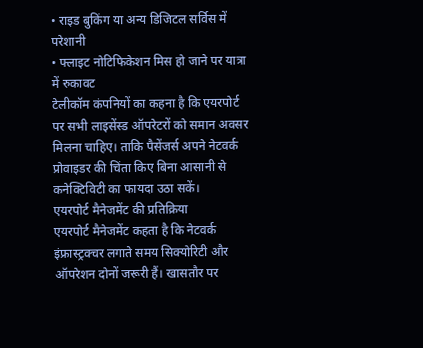• राइड बुकिंग या अन्य डिजिटल सर्विस में परेशानी
• फ्लाइट नोटिफिकेशन मिस हो जाने पर यात्रा में रुकावट
टेलीकॉम कंपनियों का कहना है कि एयरपोर्ट पर सभी लाइसेंस्ड ऑपरेटरों को समान अवसर मिलना चाहिए। ताकि पैसेंजर्स अपने नेटवर्क प्रोवाइडर की चिंता किए बिना आसानी से कनेक्टिविटी का फायदा उठा सकें।
एयरपोर्ट मैनेजमेंट की प्रतिक्रिया
एयरपोर्ट मैनेजमेंट कहता है कि नेटवर्क इंफ्रास्ट्रक्चर लगाते समय सिक्योरिटी और ऑपरेशन दोनों जरूरी हैं। खासतौर पर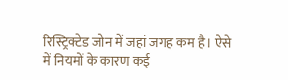रिस्ट्रिक्टेड जोन में जहां जगह कम है। ऐसे में नियमों के कारण कई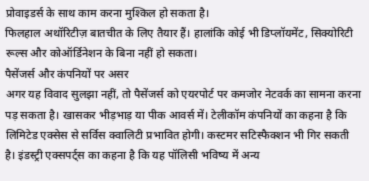प्रोवाइडर्स के साथ काम करना मुश्किल हो सकता है।
फिलहाल अथॉरिटीज़ बातचीत के लिए तैयार हैं। हालांकि कोई भी डिप्लॉयमेंट, सिक्योरिटी रूल्स और कोऑर्डिनेशन के बिना नहीं हो सकता।
पैसेंजर्स और कंपनियों पर असर
अगर यह विवाद सुलझा नहीं, तो पैसेंजर्स को एयरपोर्ट पर कमजोर नेटवर्क का सामना करना पड़ सकता है। खासकर भीड़भाड़ या पीक आवर्स में। टेलीकॉम कंपनियों का कहना है कि लिमिटेड एक्सेस से सर्विस क्वालिटी प्रभावित होगी। कस्टमर सटिस्फैक्शन भी गिर सकती है। इंडस्ट्री एक्सपर्ट्स का कहना है कि यह पॉलिसी भविष्य में अन्य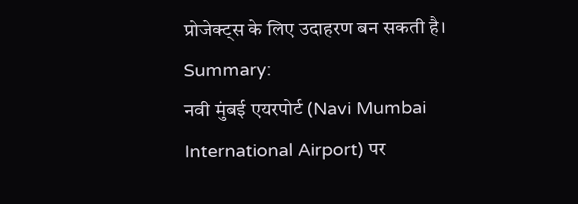प्रोजेक्ट्स के लिए उदाहरण बन सकती है।
Summary:
नवी मुंबई एयरपोर्ट (Navi Mumbai International Airport) पर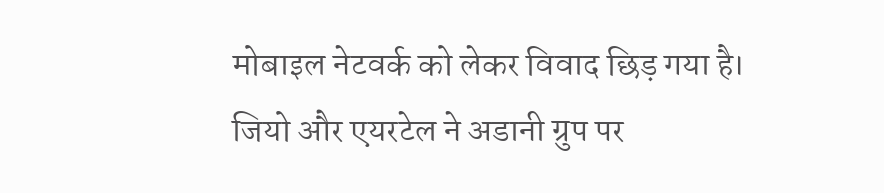मोबाइल नेटवर्क को लेकर विवाद छिड़ गया है। जियो और एयरटेल ने अडानी ग्रुप पर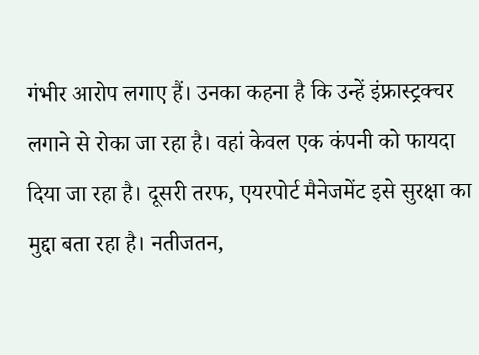गंभीर आरोप लगाए हैं। उनका कहना है कि उन्हें इंफ्रास्ट्रक्चर लगाने से रोका जा रहा है। वहां केवल एक कंपनी को फायदा दिया जा रहा है। दूसरी तरफ, एयरपोर्ट मैनेजमेंट इसे सुरक्षा का मुद्दा बता रहा है। नतीजतन,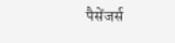पैसेंजर्स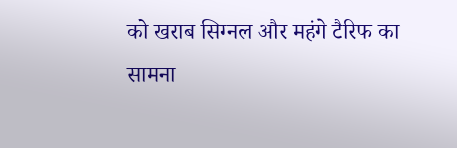को खराब सिग्नल और महंगे टैरिफ का सामना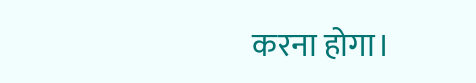करना होगा।